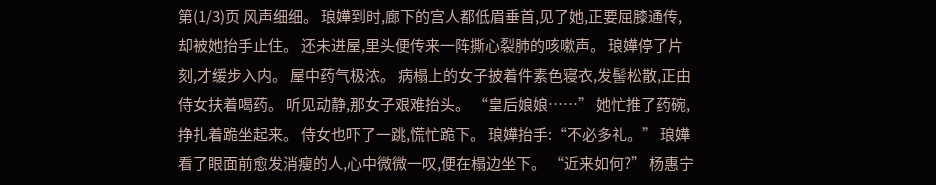第(1/3)页 风声细细。 琅嬅到时,廊下的宫人都低眉垂首,见了她,正要屈膝通传,却被她抬手止住。 还未进屋,里头便传来一阵撕心裂肺的咳嗽声。 琅嬅停了片刻,才缓步入内。 屋中药气极浓。 病榻上的女子披着件素色寝衣,发髻松散,正由侍女扶着喝药。 听见动静,那女子艰难抬头。 “皇后娘娘……” 她忙推了药碗,挣扎着跪坐起来。 侍女也吓了一跳,慌忙跪下。 琅嬅抬手:“不必多礼。” 琅嬅看了眼面前愈发消瘦的人,心中微微一叹,便在榻边坐下。 “近来如何?” 杨惠宁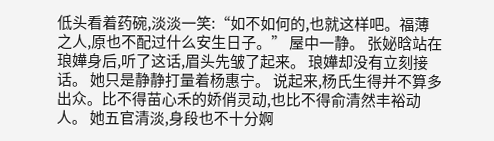低头看着药碗,淡淡一笑:“如不如何的,也就这样吧。福薄之人,原也不配过什么安生日子。” 屋中一静。 张妼晗站在琅嬅身后,听了这话,眉头先皱了起来。 琅嬅却没有立刻接话。 她只是静静打量着杨惠宁。 说起来,杨氏生得并不算多出众。比不得苗心禾的娇俏灵动,也比不得俞清然丰裕动人。 她五官清淡,身段也不十分婀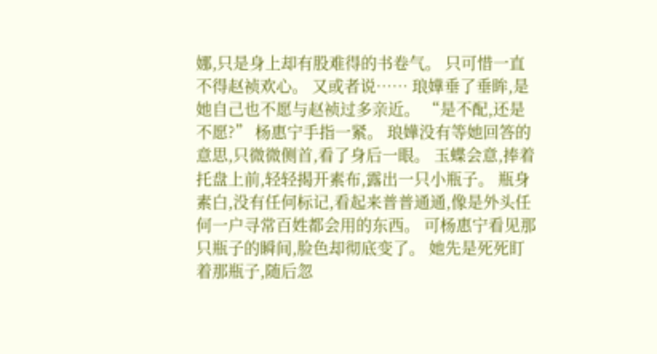娜,只是身上却有股难得的书卷气。 只可惜一直不得赵祯欢心。 又或者说…… 琅嬅垂了垂眸,是她自己也不愿与赵祯过多亲近。 “是不配,还是不愿?” 杨惠宁手指一紧。 琅嬅没有等她回答的意思,只微微侧首,看了身后一眼。 玉蝶会意,捧着托盘上前,轻轻揭开素布,露出一只小瓶子。 瓶身素白,没有任何标记,看起来普普通通,像是外头任何一户寻常百姓都会用的东西。 可杨惠宁看见那只瓶子的瞬间,脸色却彻底变了。 她先是死死盯着那瓶子,随后忽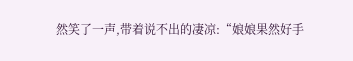然笑了一声,带着说不出的凄凉:“娘娘果然好手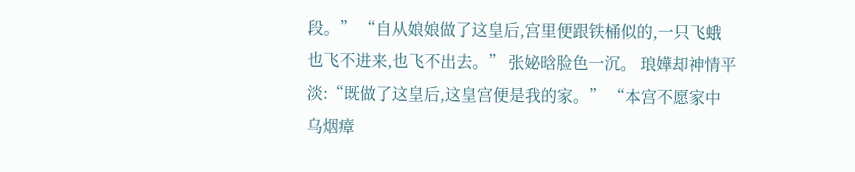段。” “自从娘娘做了这皇后,宫里便跟铁桶似的,一只飞蛾也飞不进来,也飞不出去。” 张妼晗脸色一沉。 琅嬅却神情平淡:“既做了这皇后,这皇宫便是我的家。” “本宫不愿家中乌烟瘴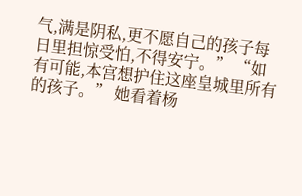气,满是阴私,更不愿自己的孩子每日里担惊受怕,不得安宁。” “如有可能,本宫想护住这座皇城里所有的孩子。” 她看着杨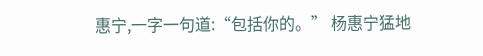惠宁,一字一句道:“包括你的。” 杨惠宁猛地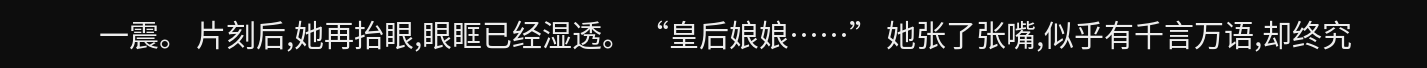一震。 片刻后,她再抬眼,眼眶已经湿透。 “皇后娘娘……” 她张了张嘴,似乎有千言万语,却终究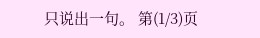只说出一句。 第(1/3)页